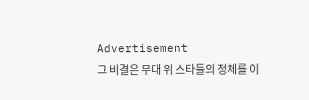Advertisement
그 비결은 무대 위 스타들의 정체를 이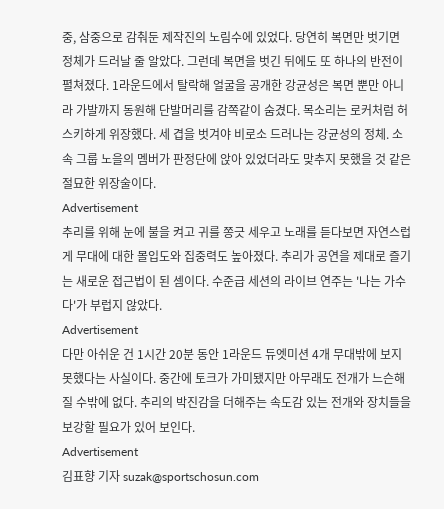중, 삼중으로 감춰둔 제작진의 노림수에 있었다. 당연히 복면만 벗기면 정체가 드러날 줄 알았다. 그런데 복면을 벗긴 뒤에도 또 하나의 반전이 펼쳐졌다. 1라운드에서 탈락해 얼굴을 공개한 강균성은 복면 뿐만 아니라 가발까지 동원해 단발머리를 감쪽같이 숨겼다. 목소리는 로커처럼 허스키하게 위장했다. 세 겹을 벗겨야 비로소 드러나는 강균성의 정체. 소속 그룹 노을의 멤버가 판정단에 앉아 있었더라도 맞추지 못했을 것 같은 절묘한 위장술이다.
Advertisement
추리를 위해 눈에 불을 켜고 귀를 쫑긋 세우고 노래를 듣다보면 자연스럽게 무대에 대한 몰입도와 집중력도 높아졌다. 추리가 공연을 제대로 즐기는 새로운 접근법이 된 셈이다. 수준급 세션의 라이브 연주는 '나는 가수다'가 부럽지 않았다.
Advertisement
다만 아쉬운 건 1시간 20분 동안 1라운드 듀엣미션 4개 무대밖에 보지 못했다는 사실이다. 중간에 토크가 가미됐지만 아무래도 전개가 느슨해질 수밖에 없다. 추리의 박진감을 더해주는 속도감 있는 전개와 장치들을 보강할 필요가 있어 보인다.
Advertisement
김표향 기자 suzak@sportschosun.com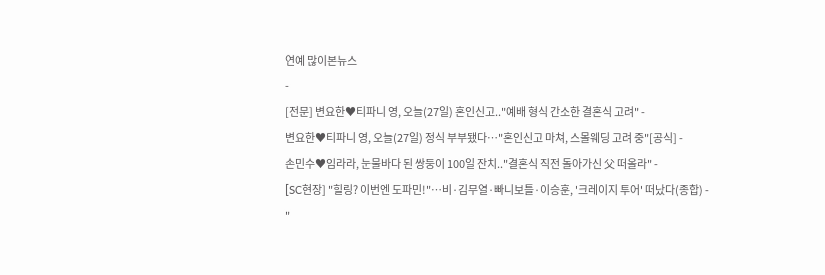연예 많이본뉴스
-
[전문] 변요한♥티파니 영, 오늘(27일) 혼인신고.."예배 형식 간소한 결혼식 고려" -
변요한♥티파니 영, 오늘(27일) 정식 부부됐다…"혼인신고 마쳐, 스몰웨딩 고려 중"[공식] -
손민수♥임라라, 눈물바다 된 쌍둥이 100일 잔치.."결혼식 직전 돌아가신 父 떠올라" -
[SC현장] "힐링? 이번엔 도파민!"…비·김무열·빠니보틀·이승훈, '크레이지 투어' 떠났다(종합) -
"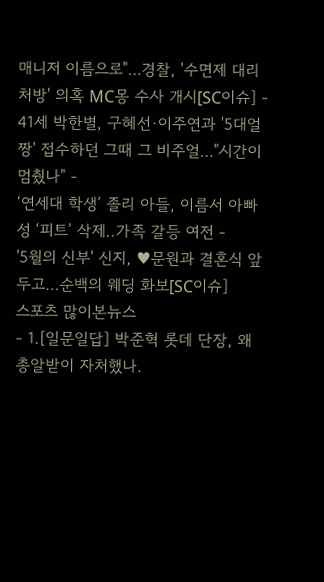매니저 이름으로"…경찰, '수면제 대리처방' 의혹 MC몽 수사 개시[SC이슈] -
41세 박한별, 구혜선·이주연과 '5대얼짱' 접수하던 그때 그 비주얼…"시간이 멈췄나" -
‘연세대 학생’ 졸리 아들, 이름서 아빠 성 ‘피트’ 삭제..가족 갈등 여전 -
'5월의 신부' 신지, ♥문원과 결혼식 앞두고…순백의 웨딩 화보[SC이슈]
스포츠 많이본뉴스
- 1.[일문일답] 박준혁 롯데 단장, 왜 총알받이 자처했나.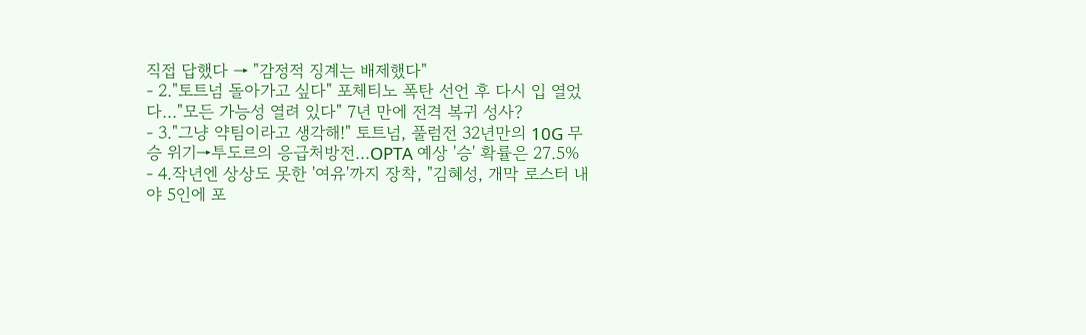직접 답했다 → "감정적 징계는 배제했다"
- 2."토트넘 돌아가고 싶다" 포체티노 폭탄 선언 후 다시 입 열었다..."모든 가능성 열려 있다" 7년 만에 전격 복귀 성사?
- 3."그냥 약팀이라고 생각해!" 토트넘, 풀럼전 32년만의 10G 무승 위기→투도르의 응급처방전...OPTA 예상 '승' 확률은 27.5%
- 4.작년엔 상상도 못한 '여유'까지 장착, "김혜성, 개막 로스터 내야 5인에 포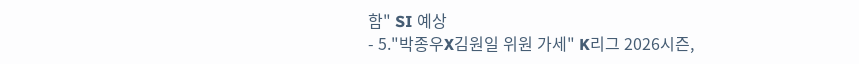함" SI 예상
- 5."박종우X김원일 위원 가세" K리그 2026시즌,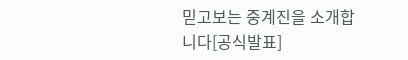믿고보는 중계진을 소개합니다[공식발표]